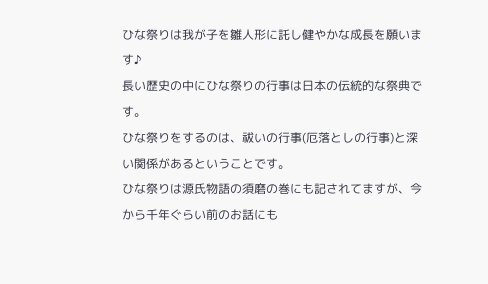ひな祭りは我が子を雛人形に託し健やかな成長を願います♪
長い歴史の中にひな祭りの行事は日本の伝統的な祭典です。
ひな祭りをするのは、祓いの行事(厄落としの行事)と深い関係があるということです。
ひな祭りは源氏物語の須磨の巻にも記されてますが、今から千年ぐらい前のお話にも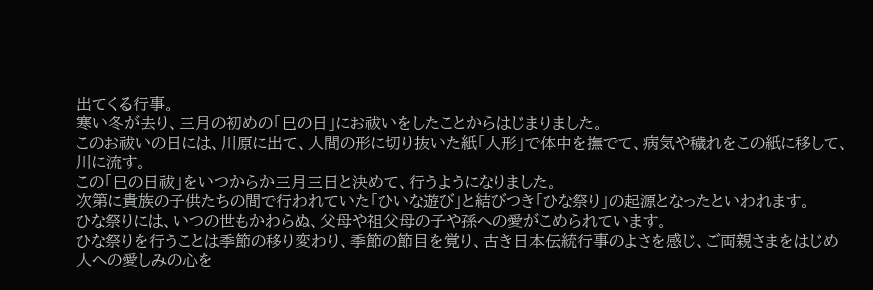出てくる行事。
寒い冬が去り、三月の初めの「巳の日」にお祓いをしたことからはじまりました。
このお祓いの日には、川原に出て、人間の形に切り抜いた紙「人形」で体中を撫でて、病気や穢れをこの紙に移して、川に流す。
この「巳の日祓」をいつからか三月三日と決めて、行うようになりました。
次第に貴族の子供たちの間で行われていた「ひいな遊び」と結びつき「ひな祭り」の起源となったといわれます。
ひな祭りには、いつの世もかわらぬ、父母や祖父母の子や孫への愛がこめられています。
ひな祭りを行うことは季節の移り変わり、季節の節目を覚り、古き日本伝統行事のよさを感じ、ご両親さまをはじめ人への愛しみの心を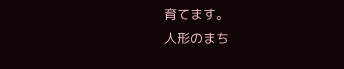育てます。
人形のまち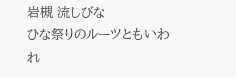岩槻 流しびな
ひな祭りのルーツともいわれ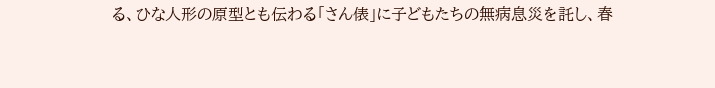る、ひな人形の原型とも伝わる「さん俵」に子どもたちの無病息災を託し、春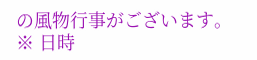の風物行事がございます。
※ 日時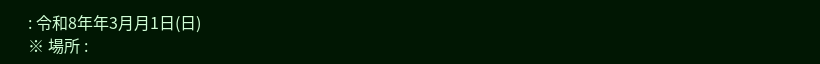: 令和8年年3月月1日(日)
※ 場所 :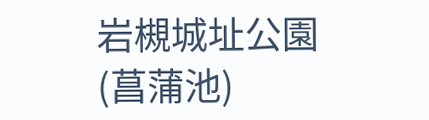岩槻城址公園 (菖蒲池)